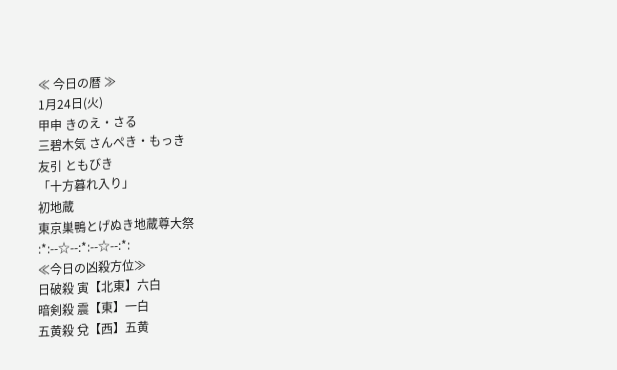≪ 今日の暦 ≫
1月24日(火)
甲申 きのえ・さる
三碧木気 さんぺき・もっき
友引 ともびき
「十方暮れ入り」
初地蔵
東京巣鴨とげぬき地蔵尊大祭
:*:--☆--:*:--☆--:*:
≪今日の凶殺方位≫
日破殺 寅【北東】六白
暗剣殺 震【東】一白
五黄殺 兌【西】五黄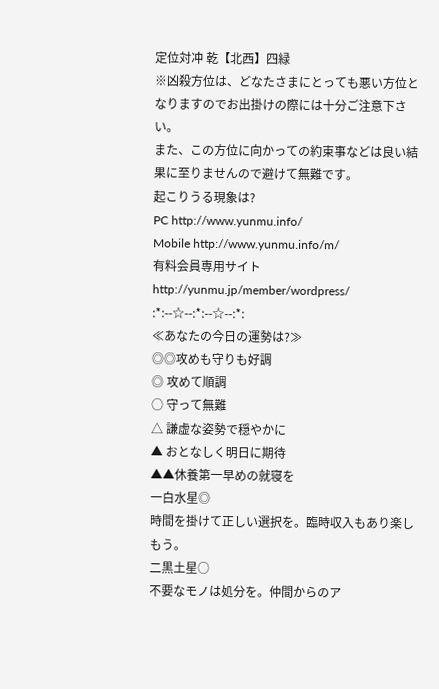定位対冲 乾【北西】四緑
※凶殺方位は、どなたさまにとっても悪い方位となりますのでお出掛けの際には十分ご注意下さい。
また、この方位に向かっての約束事などは良い結果に至りませんので避けて無難です。
起こりうる現象は?
PC http://www.yunmu.info/
Mobile http://www.yunmu.info/m/
有料会員専用サイト
http://yunmu.jp/member/wordpress/
:*:--☆--:*:--☆--:*:
≪あなたの今日の運勢は?≫
◎◎攻めも守りも好調
◎ 攻めて順調
○ 守って無難
△ 謙虚な姿勢で穏やかに
▲ おとなしく明日に期待
▲▲休養第一早めの就寝を
一白水星◎
時間を掛けて正しい選択を。臨時収入もあり楽しもう。
二黒土星○
不要なモノは処分を。仲間からのア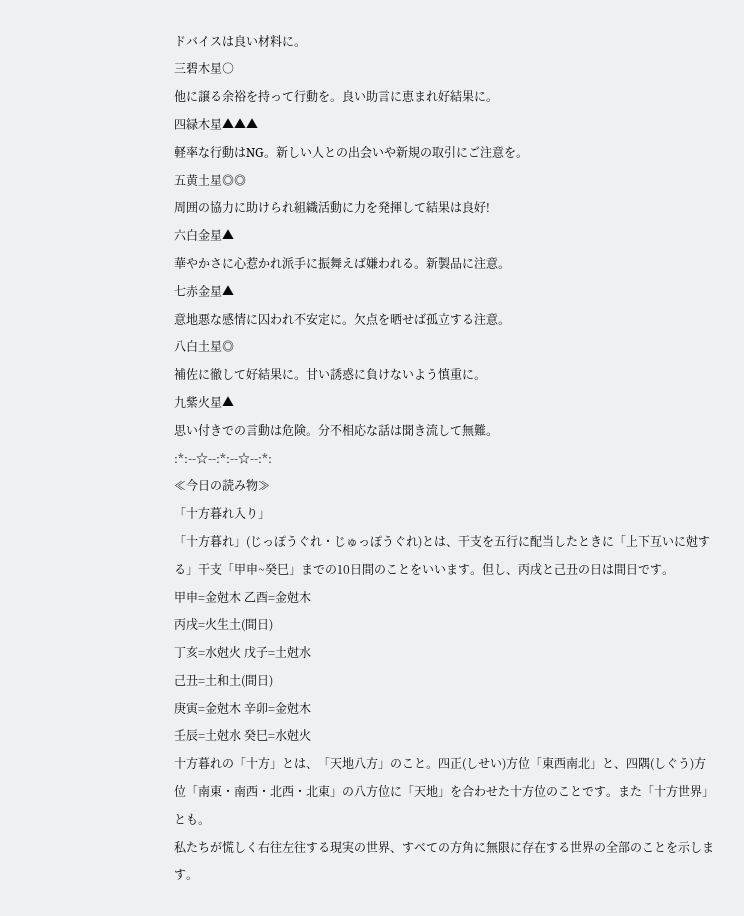ドバイスは良い材料に。
三碧木星○
他に譲る余裕を持って行動を。良い助言に恵まれ好結果に。
四緑木星▲▲▲
軽率な行動はNG。新しい人との出会いや新規の取引にご注意を。
五黄土星◎◎
周囲の協力に助けられ組織活動に力を発揮して結果は良好!
六白金星▲
華やかさに心惹かれ派手に振舞えば嫌われる。新製品に注意。
七赤金星▲
意地悪な感情に囚われ不安定に。欠点を晒せば孤立する注意。
八白土星◎
補佐に徹して好結果に。甘い誘惑に負けないよう慎重に。
九紫火星▲
思い付きでの言動は危険。分不相応な話は聞き流して無難。
:*:--☆--:*:--☆--:*:
≪今日の読み物≫
「十方暮れ入り」
「十方暮れ」(じっぽうぐれ・じゅっぽうぐれ)とは、干支を五行に配当したときに「上下互いに尅する」干支「甲申~癸巳」までの10日間のことをいいます。但し、丙戌と己丑の日は間日です。
甲申=金尅木 乙酉=金尅木
丙戌=火生土(間日)
丁亥=水尅火 戊子=土尅水
己丑=土和土(間日)
庚寅=金尅木 辛卯=金尅木
壬辰=土尅水 癸巳=水尅火
十方暮れの「十方」とは、「天地八方」のこと。四正(しせい)方位「東西南北」と、四隅(しぐう)方位「南東・南西・北西・北東」の八方位に「天地」を合わせた十方位のことです。また「十方世界」とも。
私たちが慌しく右往左往する現実の世界、すべての方角に無限に存在する世界の全部のことを示します。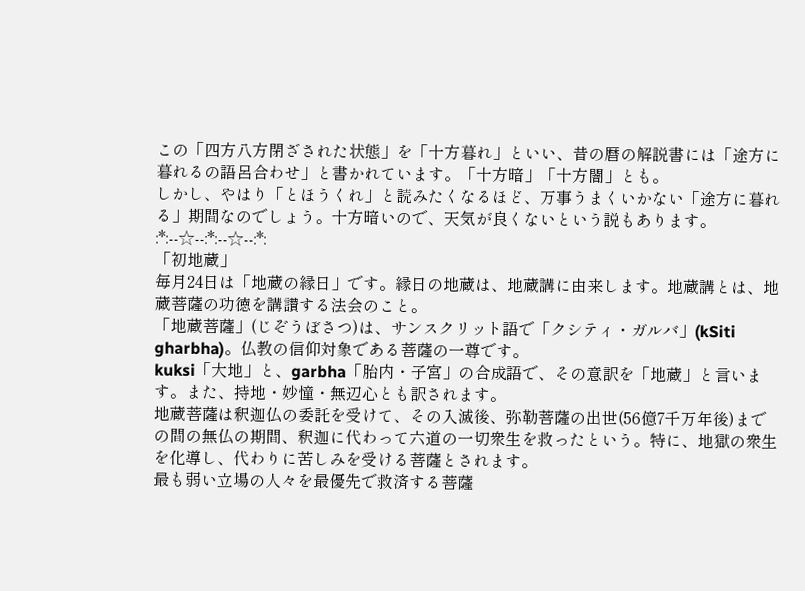この「四方八方閉ざされた状態」を「十方暮れ」といい、昔の暦の解説書には「途方に暮れるの語呂合わせ」と書かれています。「十方暗」「十方闇」とも。
しかし、やはり「とほうくれ」と読みたくなるほど、万事うまくいかない「途方に暮れる」期間なのでしょう。十方暗いので、天気が良くないという説もあります。
:*:--☆--:*:--☆--:*:
「初地蔵」
毎月24日は「地蔵の縁日」です。縁日の地蔵は、地蔵講に由来します。地蔵講とは、地蔵菩薩の功徳を講讃する法会のこと。
「地蔵菩薩」(じぞうぼさつ)は、サンスクリット語で「クシティ・ガルバ」(kSiti
gharbha)。仏教の信仰対象である菩薩の一尊です。
kuksi「大地」と、garbha「胎内・子宮」の合成語で、その意訳を「地蔵」と言います。また、持地・妙憧・無辺心とも訳されます。
地蔵菩薩は釈迦仏の委託を受けて、その入滅後、弥勒菩薩の出世(56億7千万年後)までの間の無仏の期間、釈迦に代わって六道の一切衆生を救ったという。特に、地獄の衆生を化導し、代わりに苦しみを受ける菩薩とされます。
最も弱い立場の人々を最優先で救済する菩薩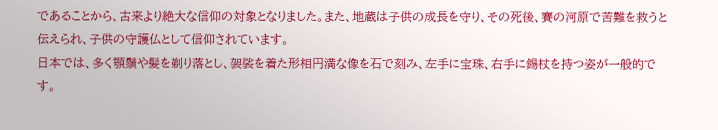であることから、古来より絶大な信仰の対象となりました。また、地蔵は子供の成長を守り、その死後、賽の河原で苦難を救うと伝えられ、子供の守護仏として信仰されています。
日本では、多く顎鬚や髪を剃り落とし、袈裟を着た形相円満な像を石で刻み、左手に宝珠、右手に錫杖を持つ姿が一般的です。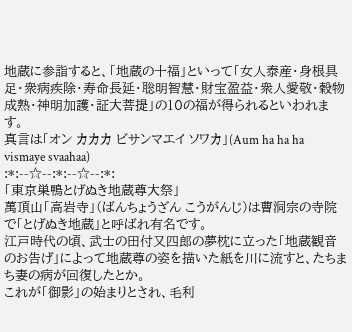地蔵に参詣すると、「地蔵の十福」といって「女人泰産・身根具足・衆病疾除・寿命長延・聡明智慧・財宝盈益・衆人愛敬・穀物成熟・神明加護・証大菩提」の10の福が得られるといわれます。
真言は「オン カカカ ビサンマエイ ソワカ」(Aum ha ha ha vismaye svaahaa)
:*:--☆--:*:--☆--:*:
「東京巣鴨とげぬき地蔵尊大祭」
萬頂山「高岩寺」(ばんちょうざん こうがんじ)は曹洞宗の寺院で「とげぬき地蔵」と呼ばれ有名です。
江戸時代の頃、武士の田付又四郎の夢枕に立った「地蔵観音のお告げ」によって地蔵尊の姿を描いた紙を川に流すと、たちまち妻の病が回復したとか。
これが「御影」の始まりとされ、毛利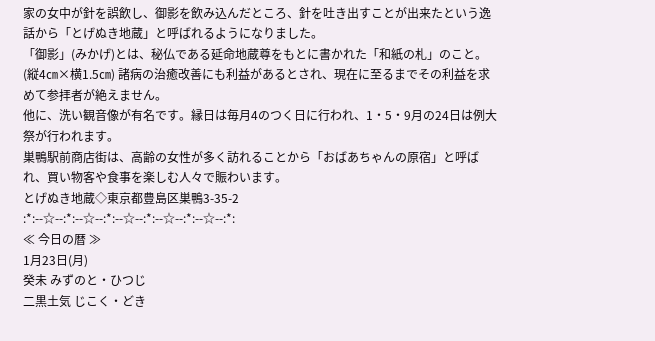家の女中が針を誤飲し、御影を飲み込んだところ、針を吐き出すことが出来たという逸話から「とげぬき地蔵」と呼ばれるようになりました。
「御影」(みかげ)とは、秘仏である延命地蔵尊をもとに書かれた「和紙の札」のこと。(縦4㎝×横1.5㎝) 諸病の治癒改善にも利益があるとされ、現在に至るまでその利益を求めて参拝者が絶えません。
他に、洗い観音像が有名です。縁日は毎月4のつく日に行われ、1・5・9月の24日は例大祭が行われます。
巣鴨駅前商店街は、高齢の女性が多く訪れることから「おばあちゃんの原宿」と呼ばれ、買い物客や食事を楽しむ人々で賑わいます。
とげぬき地蔵◇東京都豊島区巣鴨3-35-2
:*:--☆--:*:--☆--:*:--☆--:*:--☆--:*:--☆--:*:
≪ 今日の暦 ≫
1月23日(月)
癸未 みずのと・ひつじ
二黒土気 じこく・どき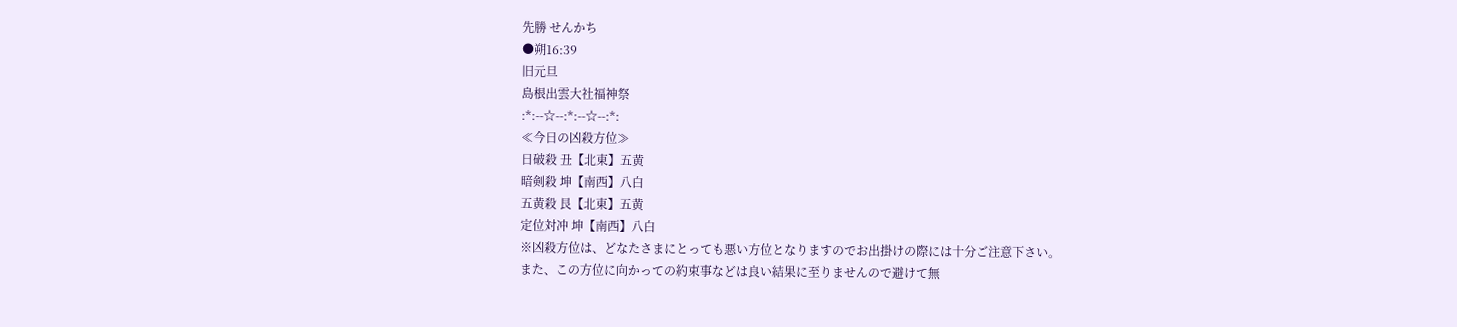先勝 せんかち
●朔16:39
旧元旦
島根出雲大社福神祭
:*:--☆--:*:--☆--:*:
≪今日の凶殺方位≫
日破殺 丑【北東】五黄
暗剣殺 坤【南西】八白
五黄殺 艮【北東】五黄
定位対冲 坤【南西】八白
※凶殺方位は、どなたさまにとっても悪い方位となりますのでお出掛けの際には十分ご注意下さい。
また、この方位に向かっての約束事などは良い結果に至りませんので避けて無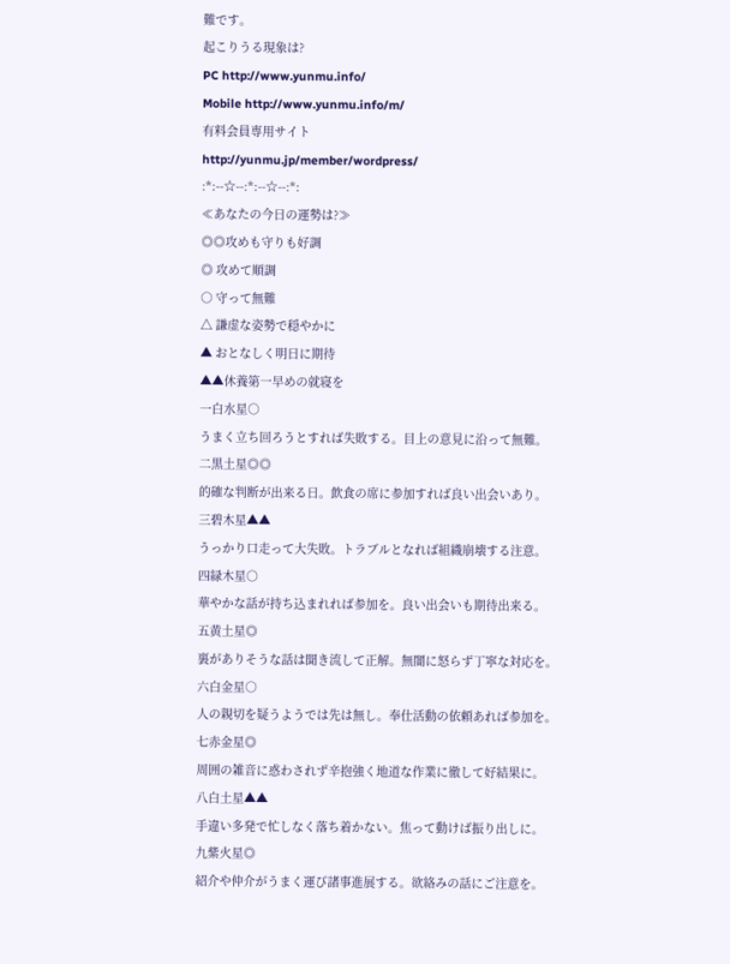難です。
起こりうる現象は?
PC http://www.yunmu.info/
Mobile http://www.yunmu.info/m/
有料会員専用サイト
http://yunmu.jp/member/wordpress/
:*:--☆--:*:--☆--:*:
≪あなたの今日の運勢は?≫
◎◎攻めも守りも好調
◎ 攻めて順調
○ 守って無難
△ 謙虚な姿勢で穏やかに
▲ おとなしく明日に期待
▲▲休養第一早めの就寝を
一白水星○
うまく立ち回ろうとすれば失敗する。目上の意見に沿って無難。
二黒土星◎◎
的確な判断が出来る日。飲食の席に参加すれば良い出会いあり。
三碧木星▲▲
うっかり口走って大失敗。トラブルとなれば組織崩壊する注意。
四緑木星○
華やかな話が持ち込まれれば参加を。良い出会いも期待出来る。
五黄土星◎
裏がありそうな話は聞き流して正解。無闇に怒らず丁寧な対応を。
六白金星○
人の親切を疑うようでは先は無し。奉仕活動の依頼あれば参加を。
七赤金星◎
周囲の雑音に惑わされず辛抱強く地道な作業に徹して好結果に。
八白土星▲▲
手違い多発で忙しなく落ち着かない。焦って動けば振り出しに。
九紫火星◎
紹介や仲介がうまく運び諸事進展する。欲絡みの話にご注意を。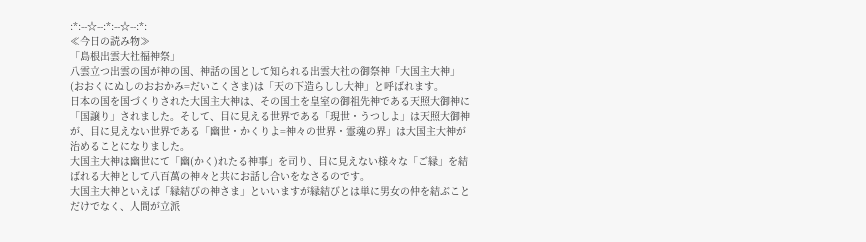:*:--☆--:*:--☆--:*:
≪今日の読み物≫
「島根出雲大社福神祭」
八雲立つ出雲の国が神の国、神話の国として知られる出雲大社の御祭神「大国主大神」(おおくにぬしのおおかみ=だいこくさま)は「天の下造らしし大神」と呼ばれます。
日本の国を国づくりされた大国主大神は、その国土を皇室の御祖先神である天照大御神に「国譲り」されました。そして、目に見える世界である「現世・うつしよ」は天照大御神が、目に見えない世界である「幽世・かくりよ=神々の世界・霊魂の界」は大国主大神が治めることになりました。
大国主大神は幽世にて「幽(かく)れたる神事」を司り、目に見えない様々な「ご縁」を結ばれる大神として八百萬の神々と共にお話し合いをなさるのです。
大国主大神といえば「縁結びの神さま」といいますが縁結びとは単に男女の仲を結ぶことだけでなく、人間が立派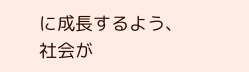に成長するよう、社会が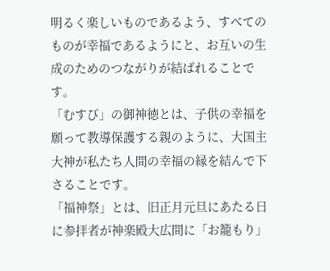明るく楽しいものであるよう、すべてのものが幸福であるようにと、お互いの生成のためのつながりが結ばれることです。
「むすび」の御神徳とは、子供の幸福を願って教導保護する親のように、大国主大神が私たち人間の幸福の縁を結んで下さることです。
「福神祭」とは、旧正月元旦にあたる日に参拝者が神楽殿大広間に「お籠もり」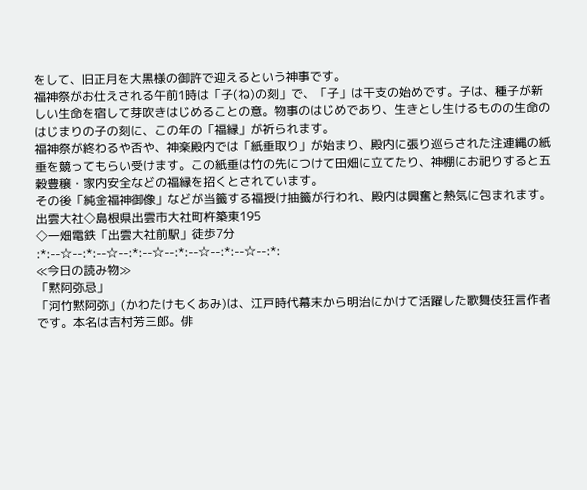をして、旧正月を大黒様の御許で迎えるという神事です。
福神祭がお仕えされる午前1時は「子(ね)の刻」で、「子」は干支の始めです。子は、種子が新しい生命を宿して芽吹きはじめることの意。物事のはじめであり、生きとし生けるものの生命のはじまりの子の刻に、この年の「福縁」が祈られます。
福神祭が終わるや否や、神楽殿内では「紙垂取り」が始まり、殿内に張り巡らされた注連縄の紙垂を競ってもらい受けます。この紙垂は竹の先につけて田畑に立てたり、神棚にお祀りすると五穀豊穣・家内安全などの福縁を招くとされています。
その後「純金福神御像」などが当籤する福授け抽籤が行われ、殿内は興奮と熱気に包まれます。
出雲大社◇島根県出雲市大社町杵築東195
◇一畑電鉄「出雲大社前駅」徒歩7分
:*:--☆--:*:--☆--:*:--☆--:*:--☆--:*:--☆--:*:
≪今日の読み物≫
「黙阿弥忌」
「河竹黙阿弥」(かわたけもくあみ)は、江戸時代幕末から明治にかけて活躍した歌舞伎狂言作者です。本名は吉村芳三郎。俳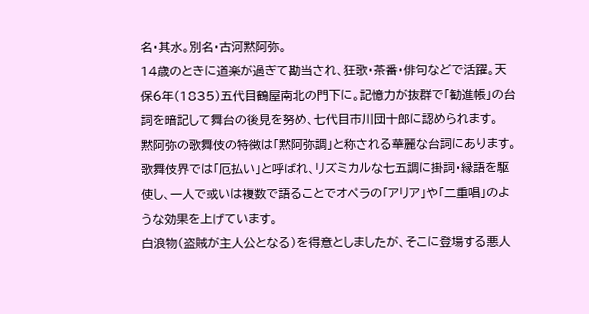名・其水。別名・古河黙阿弥。
14歳のときに道楽が過ぎて勘当され、狂歌・茶番・俳句などで活躍。天保6年(1835)五代目鶴屋南北の門下に。記憶力が抜群で「勧進帳」の台詞を暗記して舞台の後見を努め、七代目市川団十郎に認められます。
黙阿弥の歌舞伎の特徴は「黙阿弥調」と称される華麗な台詞にあります。歌舞伎界では「厄払い」と呼ばれ、リズミカルな七五調に掛詞・縁語を駆使し、一人で或いは複数で語ることでオペラの「アリア」や「二重唱」のような効果を上げています。
白浪物(盗賊が主人公となる)を得意としましたが、そこに登場する悪人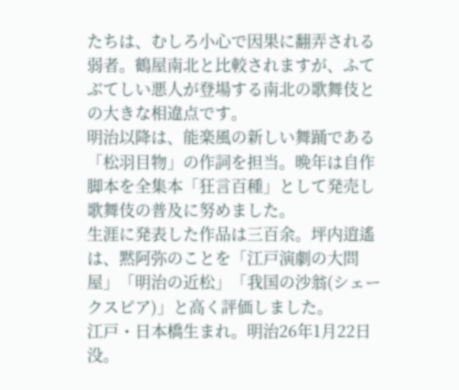たちは、むしろ小心で因果に翻弄される弱者。鶴屋南北と比較されますが、ふてぶてしい悪人が登場する南北の歌舞伎との大きな相違点です。
明治以降は、能楽風の新しい舞踊である「松羽目物」の作詞を担当。晩年は自作脚本を全集本「狂言百種」として発売し歌舞伎の普及に努めました。
生涯に発表した作品は三百余。坪内逍遙は、黙阿弥のことを「江戸演劇の大問屋」「明治の近松」「我国の沙翁(シェークスピア)」と高く評価しました。
江戸・日本橋生まれ。明治26年1月22日没。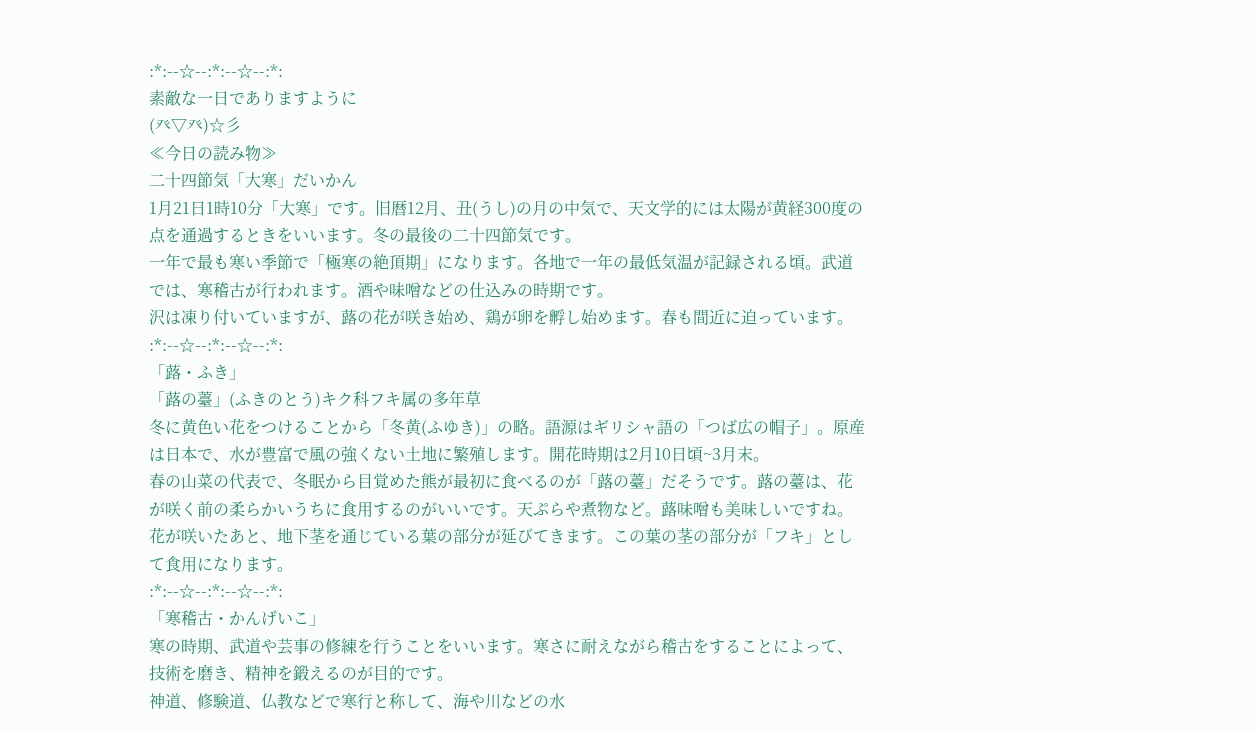:*:--☆--:*:--☆--:*:
素敵な一日でありますように
(癶▽癶)☆彡
≪今日の読み物≫
二十四節気「大寒」だいかん
1月21日1時10分「大寒」です。旧暦12月、丑(うし)の月の中気で、天文学的には太陽が黄経300度の点を通過するときをいいます。冬の最後の二十四節気です。
一年で最も寒い季節で「極寒の絶頂期」になります。各地で一年の最低気温が記録される頃。武道では、寒稽古が行われます。酒や味噌などの仕込みの時期です。
沢は凍り付いていますが、蕗の花が咲き始め、鶏が卵を孵し始めます。春も間近に迫っています。
:*:--☆--:*:--☆--:*:
「蕗・ふき」
「蕗の薹」(ふきのとう)キク科フキ属の多年草
冬に黄色い花をつけることから「冬黄(ふゆき)」の略。語源はギリシャ語の「つば広の帽子」。原産は日本で、水が豊富で風の強くない土地に繁殖します。開花時期は2月10日頃~3月末。
春の山菜の代表で、冬眠から目覚めた熊が最初に食べるのが「蕗の薹」だそうです。蕗の薹は、花が咲く前の柔らかいうちに食用するのがいいです。天ぷらや煮物など。蕗味噌も美味しいですね。
花が咲いたあと、地下茎を通じている葉の部分が延びてきます。この葉の茎の部分が「フキ」として食用になります。
:*:--☆--:*:--☆--:*:
「寒稽古・かんげいこ」
寒の時期、武道や芸事の修練を行うことをいいます。寒さに耐えながら稽古をすることによって、技術を磨き、精神を鍛えるのが目的です。
神道、修験道、仏教などで寒行と称して、海や川などの水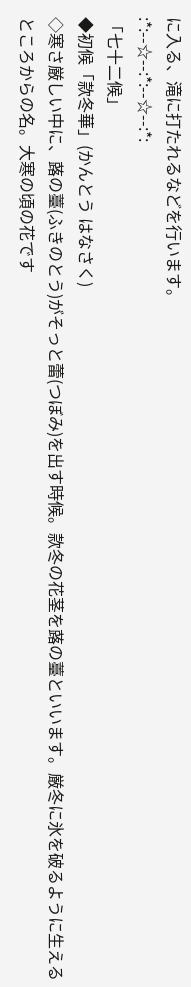に入る、滝に打たれるなどを行います。
:*:--☆--:*:--☆--:*:
「七十二候」
◆初候「款冬華」(かんとう はなさく)
◇寒さ厳しい中に、蕗の薹(ふきのとう)がそっと蕾(つぼみ)を出す時候。款冬の花茎を蕗の薹といいます。厳冬に氷を破るように生えるところからの名。大寒の頃の花です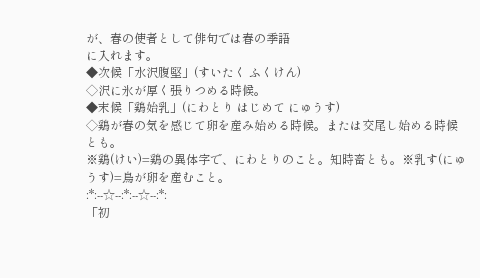が、春の使者として俳句では春の季語
に入れます。
◆次候「水沢腹堅」(すいたく ふくけん)
◇沢に氷が厚く張りつめる時候。
◆末候「鶏始乳」(にわとり はじめて にゅうす)
◇鶏が春の気を感じて卵を産み始める時候。または交尾し始める時候とも。
※鶏(けい)=鶏の異体字で、にわとりのこと。知時畜とも。※乳す(にゅうす)=鳥が卵を産むこと。
:*:--☆--:*:--☆--:*:
「初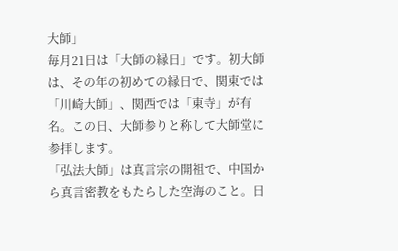大師」
毎月21日は「大師の縁日」です。初大師は、その年の初めての縁日で、関東では「川崎大師」、関西では「東寺」が有名。この日、大師参りと称して大師堂に参拝します。
「弘法大師」は真言宗の開祖で、中国から真言密教をもたらした空海のこと。日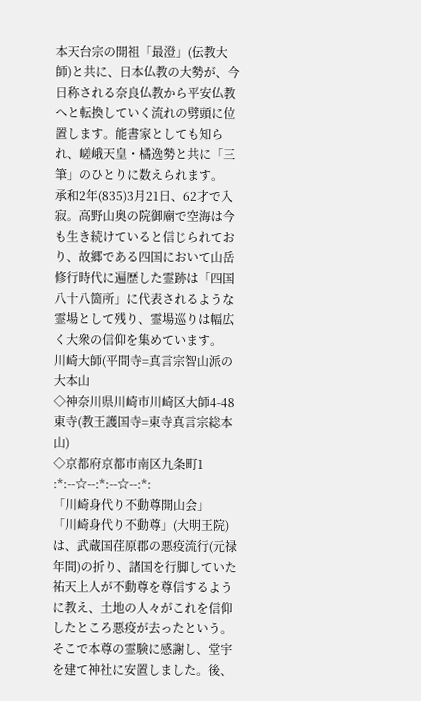本天台宗の開祖「最澄」(伝教大師)と共に、日本仏教の大勢が、今日称される奈良仏教から平安仏教へと転換していく流れの劈頭に位置します。能書家としても知られ、嵯峨天皇・橘逸勢と共に「三筆」のひとりに数えられます。
承和2年(835)3月21日、62才で入寂。高野山奥の院御廟で空海は今も生き続けていると信じられており、故郷である四国において山岳修行時代に遍歴した霊跡は「四国八十八箇所」に代表されるような霊場として残り、霊場巡りは幅広く大衆の信仰を集めています。
川崎大師(平間寺=真言宗智山派の大本山
◇神奈川県川崎市川崎区大師4-48
東寺(教王護国寺=東寺真言宗総本山)
◇京都府京都市南区九条町1
:*:--☆--:*:--☆--:*:
「川崎身代り不動尊開山会」
「川崎身代り不動尊」(大明王院)は、武蔵国荏原郡の悪疫流行(元禄年間)の折り、諸国を行脚していた祐天上人が不動尊を尊信するように教え、土地の人々がこれを信仰したところ悪疫が去ったという。
そこで本尊の霊験に感謝し、堂宇を建て神社に安置しました。後、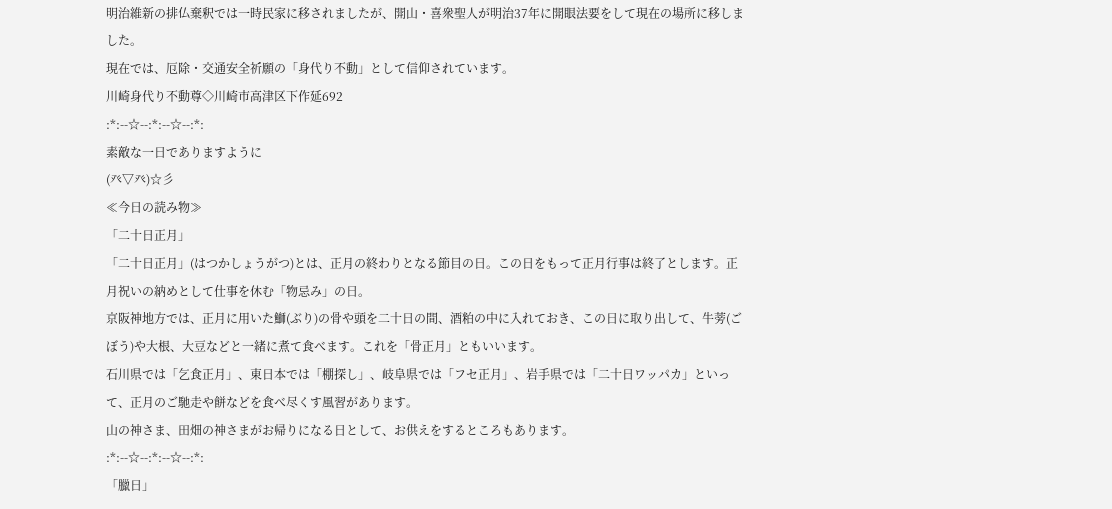明治維新の排仏棄釈では一時民家に移されましたが、開山・喜衆聖人が明治37年に開眼法要をして現在の場所に移しました。
現在では、厄除・交通安全祈願の「身代り不動」として信仰されています。
川崎身代り不動尊◇川崎市高津区下作延692
:*:--☆--:*:--☆--:*:
素敵な一日でありますように
(癶▽癶)☆彡
≪今日の読み物≫
「二十日正月」
「二十日正月」(はつかしょうがつ)とは、正月の終わりとなる節目の日。この日をもって正月行事は終了とします。正月祝いの納めとして仕事を休む「物忌み」の日。
京阪神地方では、正月に用いた鰤(ぶり)の骨や頭を二十日の間、酒粕の中に入れておき、この日に取り出して、牛蒡(ごぼう)や大根、大豆などと一緒に煮て食べます。これを「骨正月」ともいいます。
石川県では「乞食正月」、東日本では「棚探し」、岐阜県では「フセ正月」、岩手県では「二十日ワッパカ」といって、正月のご馳走や餅などを食べ尽くす風習があります。
山の神さま、田畑の神さまがお帰りになる日として、お供えをするところもあります。
:*:--☆--:*:--☆--:*:
「臘日」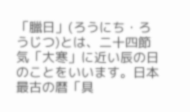「臘日」(ろうにち・ろうじつ)とは、二十四節気「大寒」に近い辰の日のことをいいます。日本最古の暦「具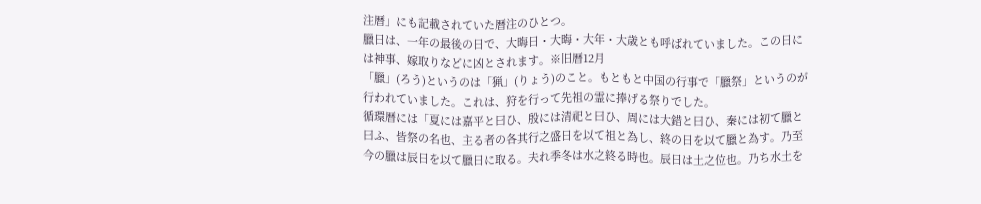注暦」にも記載されていた暦注のひとつ。
臘日は、一年の最後の日で、大晦日・大晦・大年・大歳とも呼ばれていました。この日には神事、嫁取りなどに凶とされます。※旧暦12月
「臘」(ろう)というのは「猟」(りょう)のこと。もともと中国の行事で「臘祭」というのが行われていました。これは、狩を行って先祖の霊に捧げる祭りでした。
循環暦には「夏には嘉平と曰ひ、殷には清祀と曰ひ、周には大錯と曰ひ、秦には初て臘と曰ふ、皆祭の名也、主る者の各其行之盛日を以て祖と為し、終の日を以て臘と為す。乃至今の臘は辰日を以て臘日に取る。夫れ季冬は水之終る時也。辰日は土之位也。乃ち水土を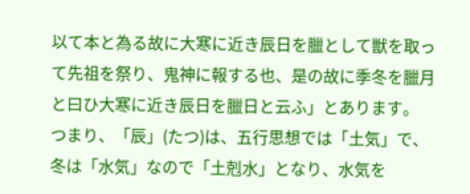以て本と為る故に大寒に近き辰日を臘として獣を取って先祖を祭り、鬼神に報する也、是の故に季冬を臘月と曰ひ大寒に近き辰日を臘日と云ふ」とあります。
つまり、「辰」(たつ)は、五行思想では「土気」で、冬は「水気」なので「土剋水」となり、水気を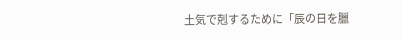土気で剋するために「辰の日を臘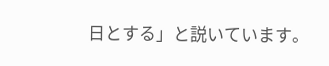日とする」と説いています。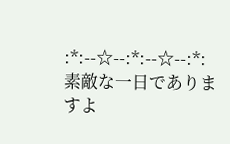:*:--☆--:*:--☆--:*:
素敵な一日でありますよ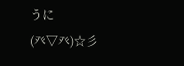うに
(癶▽癶)☆彡